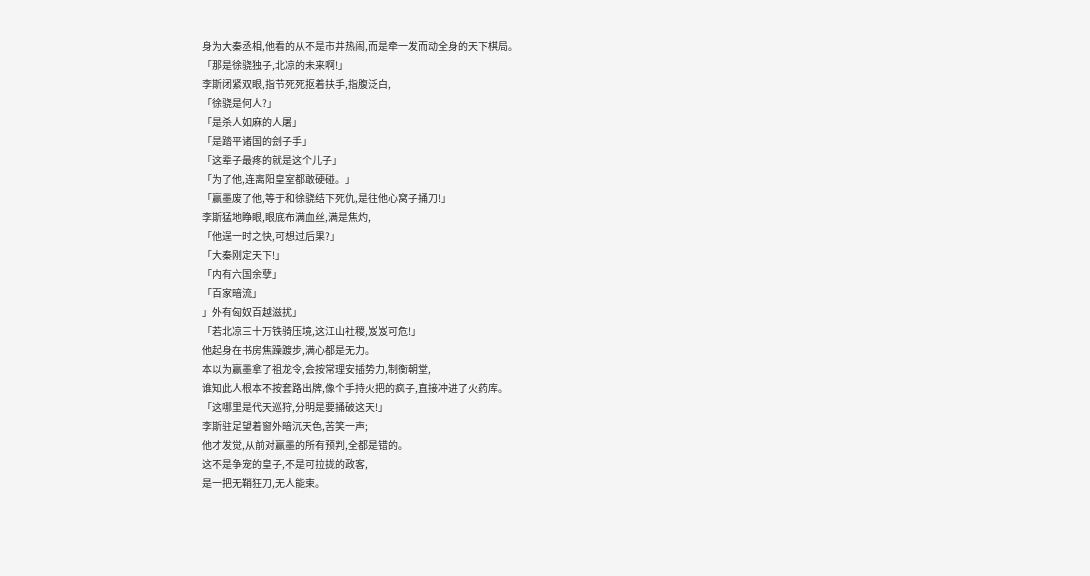身为大秦丞相,他看的从不是市井热闹,而是牵一发而动全身的天下棋局。
「那是徐骁独子,北凉的未来啊!」
李斯闭紧双眼,指节死死抠着扶手,指腹泛白,
「徐骁是何人?」
「是杀人如麻的人屠」
「是踏平诸国的刽子手」
「这辈子最疼的就是这个儿子」
「为了他,连离阳皇室都敢硬碰。」
「赢墨废了他,等于和徐骁结下死仇,是往他心窝子捅刀!」
李斯猛地睁眼,眼底布满血丝,满是焦灼,
「他逞一时之快,可想过后果?」
「大秦刚定天下!」
「内有六国余孽」
「百家暗流」
」外有匈奴百越滋扰」
「若北凉三十万铁骑压境,这江山社稷,岌岌可危!」
他起身在书房焦躁踱步,满心都是无力。
本以为赢墨拿了祖龙令,会按常理安插势力,制衡朝堂,
谁知此人根本不按套路出牌,像个手持火把的疯子,直接冲进了火药库。
「这哪里是代天巡狩,分明是要捅破这天!」
李斯驻足望着窗外暗沉天色,苦笑一声;
他才发觉,从前对赢墨的所有预判,全都是错的。
这不是争宠的皇子,不是可拉拢的政客,
是一把无鞘狂刀,无人能束。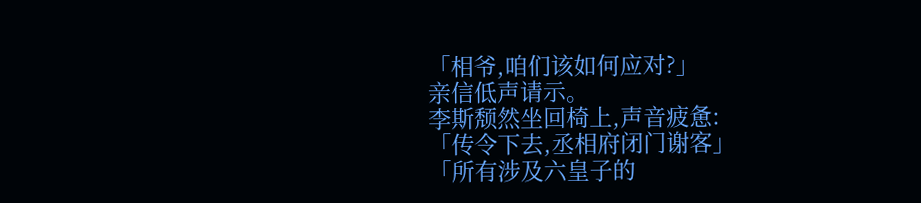「相爷,咱们该如何应对?」
亲信低声请示。
李斯颓然坐回椅上,声音疲惫:
「传令下去,丞相府闭门谢客」
「所有涉及六皇子的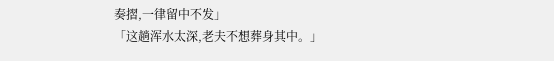奏摺,一律留中不发」
「这趟浑水太深,老夫不想葬身其中。」